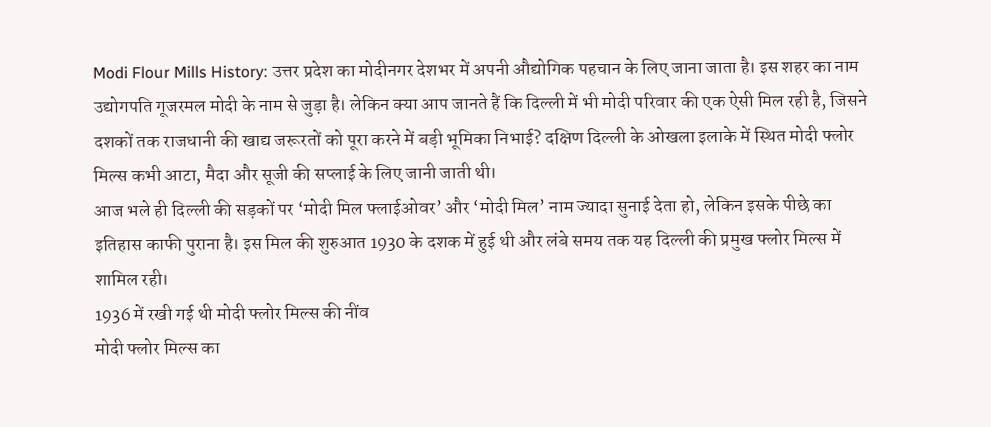Modi Flour Mills History: उत्तर प्रदेश का मोदीनगर देशभर में अपनी औद्योगिक पहचान के लिए जाना जाता है। इस शहर का नाम उद्योगपति गूजरमल मोदी के नाम से जुड़ा है। लेकिन क्या आप जानते हैं कि दिल्ली में भी मोदी परिवार की एक ऐसी मिल रही है, जिसने दशकों तक राजधानी की खाद्य जरूरतों को पूरा करने में बड़ी भूमिका निभाई? दक्षिण दिल्ली के ओखला इलाके में स्थित मोदी फ्लोर मिल्स कभी आटा, मैदा और सूजी की सप्लाई के लिए जानी जाती थी।
आज भले ही दिल्ली की सड़कों पर ‘मोदी मिल फ्लाईओवर’ और ‘मोदी मिल’ नाम ज्यादा सुनाई देता हो, लेकिन इसके पीछे का इतिहास काफी पुराना है। इस मिल की शुरुआत 1930 के दशक में हुई थी और लंबे समय तक यह दिल्ली की प्रमुख फ्लोर मिल्स में शामिल रही।
1936 में रखी गई थी मोदी फ्लोर मिल्स की नींव
मोदी फ्लोर मिल्स का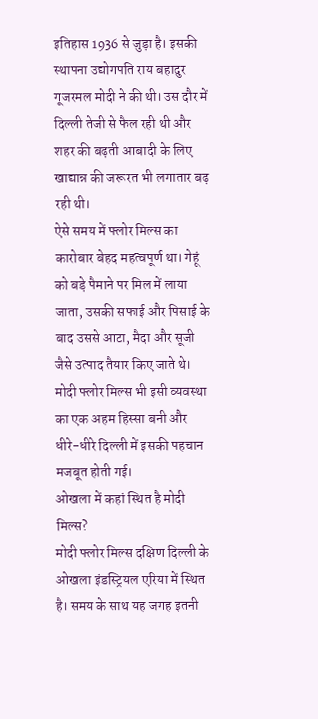इतिहास 1936 से जुड़ा है। इसकी स्थापना उद्योगपति राय बहादुर गूजरमल मोदी ने की थी। उस दौर में दिल्ली तेजी से फैल रही थी और शहर की बढ़ती आबादी के लिए खाद्यान्न की जरूरत भी लगातार बढ़ रही थी।
ऐसे समय में फ्लोर मिल्स का कारोबार बेहद महत्वपूर्ण था। गेहूं को बड़े पैमाने पर मिल में लाया जाता, उसकी सफाई और पिसाई के बाद उससे आटा, मैदा और सूजी जैसे उत्पाद तैयार किए जाते थे।
मोदी फ्लोर मिल्स भी इसी व्यवस्था का एक अहम हिस्सा बनी और धीरे-धीरे दिल्ली में इसकी पहचान मजबूत होती गई।
ओखला में कहां स्थित है मोदी मिल्स?
मोदी फ्लोर मिल्स दक्षिण दिल्ली के ओखला इंडस्ट्रियल एरिया में स्थित है। समय के साथ यह जगह इतनी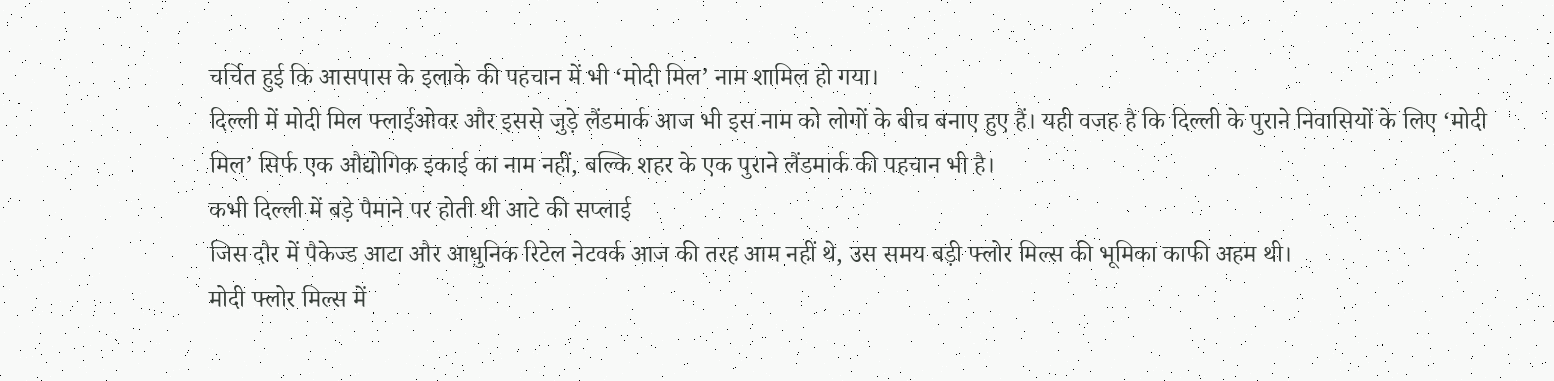चर्चित हुई कि आसपास के इलाके की पहचान में भी ‘मोदी मिल’ नाम शामिल हो गया।
दिल्ली में मोदी मिल फ्लाईओवर और इससे जुड़े लैंडमार्क आज भी इस नाम को लोगों के बीच बनाए हुए हैं। यही वजह है कि दिल्ली के पुराने निवासियों के लिए ‘मोदी मिल’ सिर्फ एक औद्योगिक इकाई का नाम नहीं, बल्कि शहर के एक पुराने लैंडमार्क की पहचान भी है।
कभी दिल्ली में बड़े पैमाने पर होती थी आटे की सप्लाई
जिस दौर में पैकेज्ड आटा और आधुनिक रिटेल नेटवर्क आज की तरह आम नहीं थे, उस समय बड़ी फ्लोर मिल्स की भूमिका काफी अहम थी।
मोदी फ्लोर मिल्स में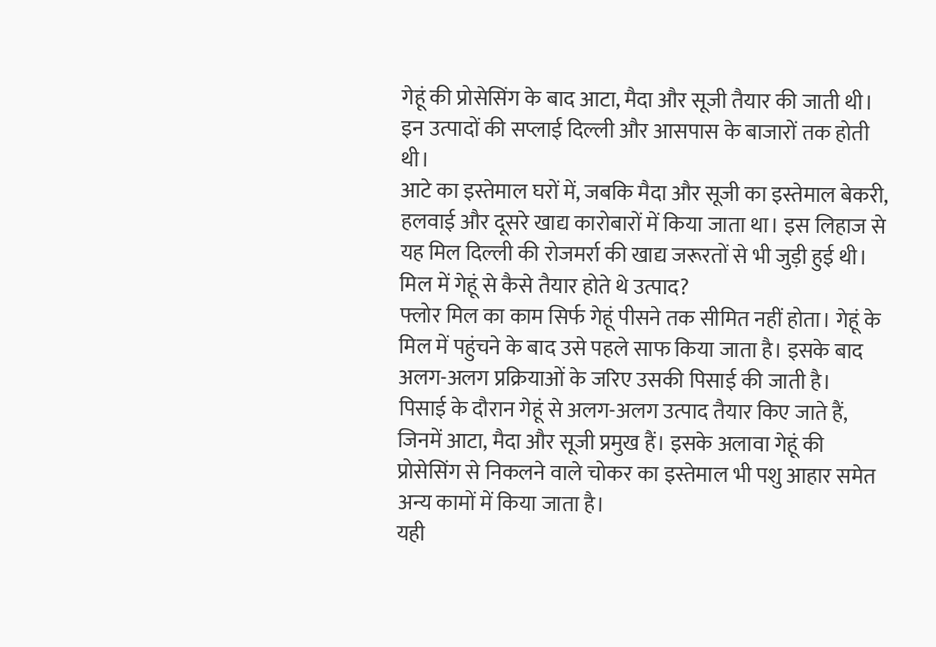गेहूं की प्रोसेसिंग के बाद आटा, मैदा और सूजी तैयार की जाती थी। इन उत्पादों की सप्लाई दिल्ली और आसपास के बाजारों तक होती थी।
आटे का इस्तेमाल घरों में, जबकि मैदा और सूजी का इस्तेमाल बेकरी, हलवाई और दूसरे खाद्य कारोबारों में किया जाता था। इस लिहाज से यह मिल दिल्ली की रोजमर्रा की खाद्य जरूरतों से भी जुड़ी हुई थी।
मिल में गेहूं से कैसे तैयार होते थे उत्पाद?
फ्लोर मिल का काम सिर्फ गेहूं पीसने तक सीमित नहीं होता। गेहूं के मिल में पहुंचने के बाद उसे पहले साफ किया जाता है। इसके बाद अलग-अलग प्रक्रियाओं के जरिए उसकी पिसाई की जाती है।
पिसाई के दौरान गेहूं से अलग-अलग उत्पाद तैयार किए जाते हैं, जिनमें आटा, मैदा और सूजी प्रमुख हैं। इसके अलावा गेहूं की प्रोसेसिंग से निकलने वाले चोकर का इस्तेमाल भी पशु आहार समेत अन्य कामों में किया जाता है।
यही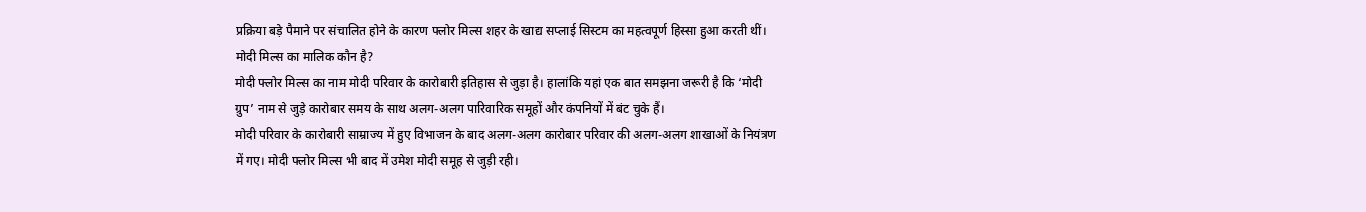प्रक्रिया बड़े पैमाने पर संचालित होने के कारण फ्लोर मिल्स शहर के खाद्य सप्लाई सिस्टम का महत्वपूर्ण हिस्सा हुआ करती थीं।
मोदी मिल्स का मालिक कौन है?
मोदी फ्लोर मिल्स का नाम मोदी परिवार के कारोबारी इतिहास से जुड़ा है। हालांकि यहां एक बात समझना जरूरी है कि ‘मोदी ग्रुप’ नाम से जुड़े कारोबार समय के साथ अलग-अलग पारिवारिक समूहों और कंपनियों में बंट चुके हैं।
मोदी परिवार के कारोबारी साम्राज्य में हुए विभाजन के बाद अलग-अलग कारोबार परिवार की अलग-अलग शाखाओं के नियंत्रण में गए। मोदी फ्लोर मिल्स भी बाद में उमेश मोदी समूह से जुड़ी रही।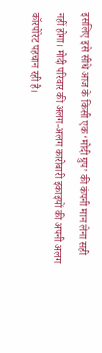इसलिए इसे सीधे आज के किसी एक ‘मोदी ग्रुप’ की कंपनी मान लेना सही नहीं होगा। मोदी परिवार की अलग-अलग कारोबारी इकाइयों की अपनी अलग कॉरपोरेट पहचान रही है।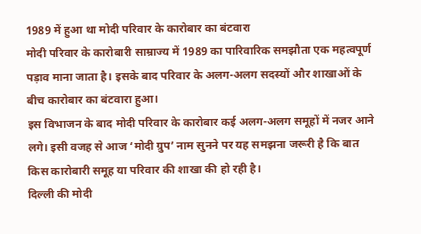1989 में हुआ था मोदी परिवार के कारोबार का बंटवारा
मोदी परिवार के कारोबारी साम्राज्य में 1989 का पारिवारिक समझौता एक महत्वपूर्ण पड़ाव माना जाता है। इसके बाद परिवार के अलग-अलग सदस्यों और शाखाओं के बीच कारोबार का बंटवारा हुआ।
इस विभाजन के बाद मोदी परिवार के कारोबार कई अलग-अलग समूहों में नजर आने लगे। इसी वजह से आज ‘मोदी ग्रुप’ नाम सुनने पर यह समझना जरूरी है कि बात किस कारोबारी समूह या परिवार की शाखा की हो रही है।
दिल्ली की मोदी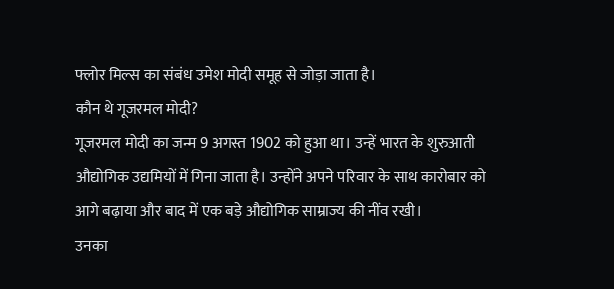फ्लोर मिल्स का संबंध उमेश मोदी समूह से जोड़ा जाता है।
कौन थे गूजरमल मोदी?
गूजरमल मोदी का जन्म 9 अगस्त 1902 को हुआ था। उन्हें भारत के शुरुआती औद्योगिक उद्यमियों में गिना जाता है। उन्होंने अपने परिवार के साथ कारोबार को आगे बढ़ाया और बाद में एक बड़े औद्योगिक साम्राज्य की नींव रखी।
उनका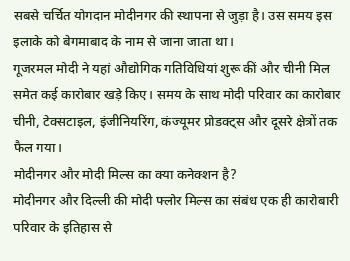सबसे चर्चित योगदान मोदीनगर की स्थापना से जुड़ा है। उस समय इस इलाके को बेगमाबाद के नाम से जाना जाता था।
गूजरमल मोदी ने यहां औद्योगिक गतिविधियां शुरू कीं और चीनी मिल समेत कई कारोबार खड़े किए। समय के साथ मोदी परिवार का कारोबार चीनी, टेक्सटाइल, इंजीनियरिंग, कंज्यूमर प्रोडक्ट्स और दूसरे क्षेत्रों तक फैल गया।
मोदीनगर और मोदी मिल्स का क्या कनेक्शन है?
मोदीनगर और दिल्ली की मोदी फ्लोर मिल्स का संबंध एक ही कारोबारी परिवार के इतिहास से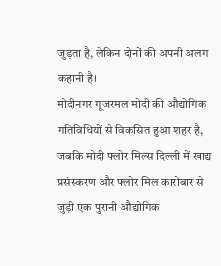जुड़ता है, लेकिन दोनों की अपनी अलग कहानी है।
मोदीनगर गूजरमल मोदी की औद्योगिक गतिविधियों से विकसित हुआ शहर है, जबकि मोदी फ्लोर मिल्स दिल्ली में खाद्य प्रसंस्करण और फ्लोर मिल कारोबार से जुड़ी एक पुरानी औद्योगिक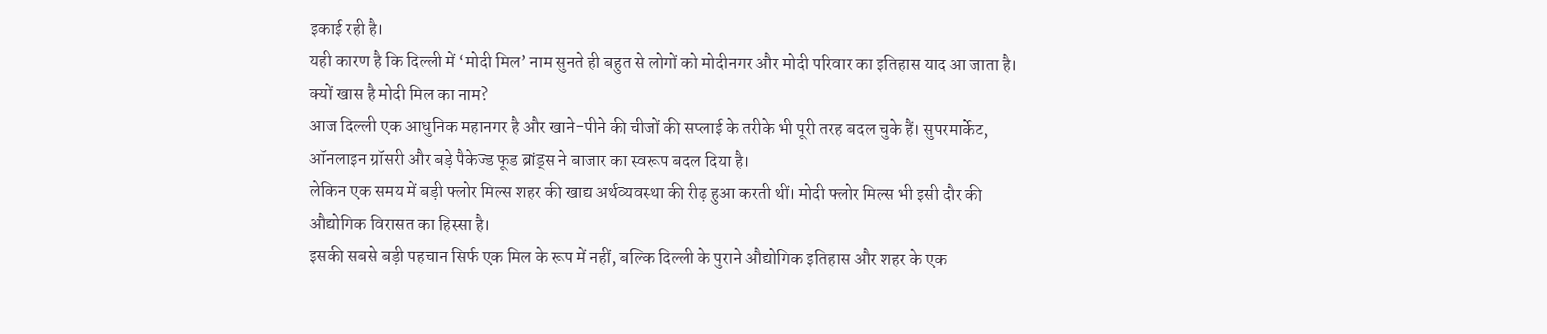इकाई रही है।
यही कारण है कि दिल्ली में ‘मोदी मिल’ नाम सुनते ही बहुत से लोगों को मोदीनगर और मोदी परिवार का इतिहास याद आ जाता है।
क्यों खास है मोदी मिल का नाम?
आज दिल्ली एक आधुनिक महानगर है और खाने-पीने की चीजों की सप्लाई के तरीके भी पूरी तरह बदल चुके हैं। सुपरमार्केट, ऑनलाइन ग्रॉसरी और बड़े पैकेज्ड फूड ब्रांड्स ने बाजार का स्वरूप बदल दिया है।
लेकिन एक समय में बड़ी फ्लोर मिल्स शहर की खाद्य अर्थव्यवस्था की रीढ़ हुआ करती थीं। मोदी फ्लोर मिल्स भी इसी दौर की औद्योगिक विरासत का हिस्सा है।
इसकी सबसे बड़ी पहचान सिर्फ एक मिल के रूप में नहीं, बल्कि दिल्ली के पुराने औद्योगिक इतिहास और शहर के एक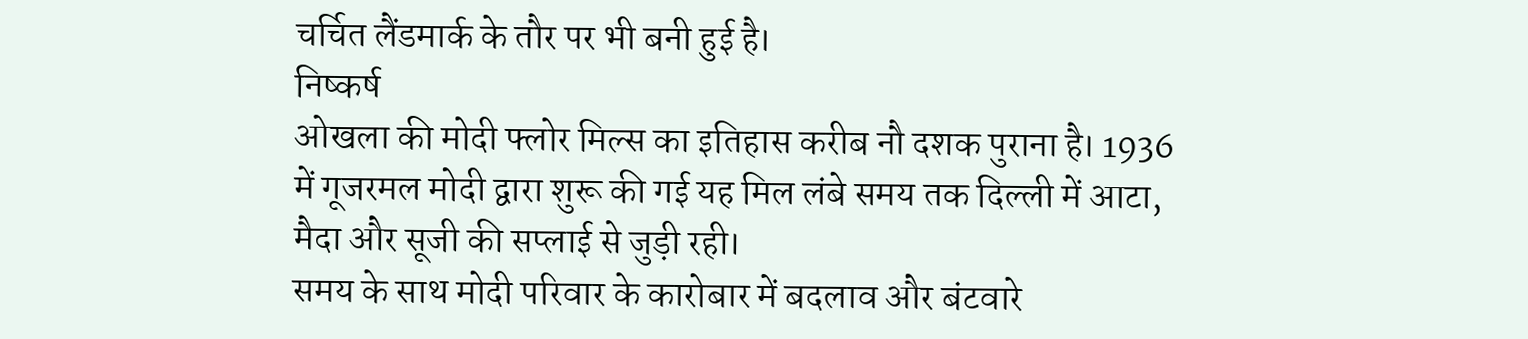चर्चित लैंडमार्क के तौर पर भी बनी हुई है।
निष्कर्ष
ओखला की मोदी फ्लोर मिल्स का इतिहास करीब नौ दशक पुराना है। 1936 में गूजरमल मोदी द्वारा शुरू की गई यह मिल लंबे समय तक दिल्ली में आटा, मैदा और सूजी की सप्लाई से जुड़ी रही।
समय के साथ मोदी परिवार के कारोबार में बदलाव और बंटवारे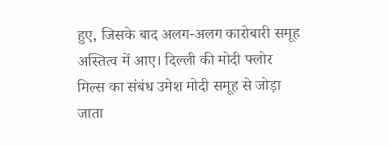हुए, जिसके बाद अलग-अलग कारोबारी समूह अस्तित्व में आए। दिल्ली की मोदी फ्लोर मिल्स का संबंध उमेश मोदी समूह से जोड़ा जाता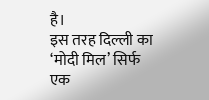है।
इस तरह दिल्ली का ‘मोदी मिल’ सिर्फ एक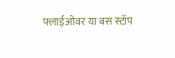फ्लाईओवर या बस स्टॉप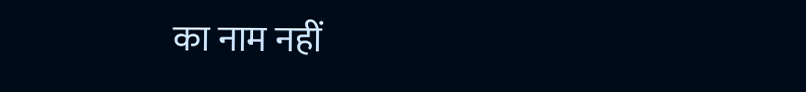का नाम नहीं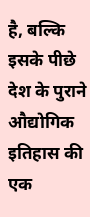है, बल्कि इसके पीछे देश के पुराने औद्योगिक इतिहास की एक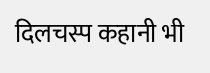दिलचस्प कहानी भी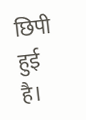छिपी हुई है।